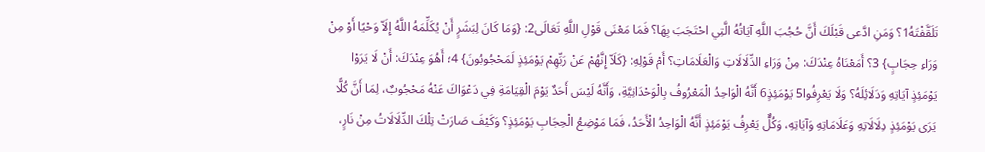تَلَقَّفْتَهُ1؟ وَمَنِ ادَّعى قَبْلَكَ أَنَّ حُجُبَ اللَّهِ آيَاتُهُ الَّتِي احْتَجَبَ بِهَا؟ فَمَا مَعْنَى قَوْلِ اللَّهِ تَعَالَى2: {وَمَا كَانَ لِبَشَرٍ أَنْ يُكَلِّمَهُ اللَّهُ إِلَاّ وَحْيًا أَوْ مِنْ وَرَاءِ حِجَابٍ} 3؟ أَمَعْنَاهُ عِنْدَكَ: مِنْ وَرَاءِ الدِّلَالَاتِ وَالْعَلَامَاتِ؟ أَمْ قَوْلِهِ: {كَلَاّ إِنَّهُمْ عَنْ رَبِّهِمْ يَوْمَئِذٍ لَمَحْجُوبُونَ} 4؛ أَهُوَ عِنْدَكَ: أَنْ لَا يَرَوْا يَوْمَئِذٍ آيَاتِهِ وَدَلَائِلَهُ؟ وَلَا يَعْرِفُوا5 يَوْمَئِذٍ6 أَنَّهُ الْوَاحِدُ الْمَعْرُوفُ بِالْوَحْدَانِيَّةِ، وَأَنَّهُ لَيْسَ أَحَدٌ يَوْمَ الْقِيَامَةِ فِي دَعْوَاكَ عَنْهُ مَحْجُوبٌ، لِمَا أَنَّ كُلًّا يَرَى يَوْمَئِذٍ دِلَالَاتِهِ وَعَلَامَاتِهِ وَآيَاتِهِ، وَكُلٌّ يَعْرِفُ يَوْمَئِذٍ أَنَّهُ الْوَاحِدُ الْأَحَدُ، فَمَا مَوْضِعُ الْحِجَابِ يَوْمَئِذٍ؟ وَكَيْفَ صَارَتْ تِلْكَ الدِّلَالَاتُ مِنْ نَارٍ،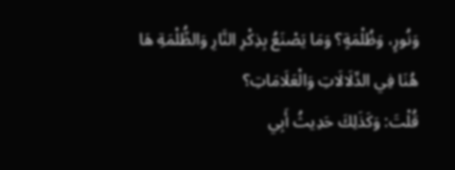وَنُورٍ، وَظُلْمَةٍ؟ وَمَا يَصْنَعُ بِذِكْرِ النَّارِ وَالظُّلْمَةِ هَا هُنَا فِي الدِّلَالَاتِ وَالْعَلَامَاتِ؟
قُلْتَ: وَكَذَلِكَ حَدِيثُ أَبِي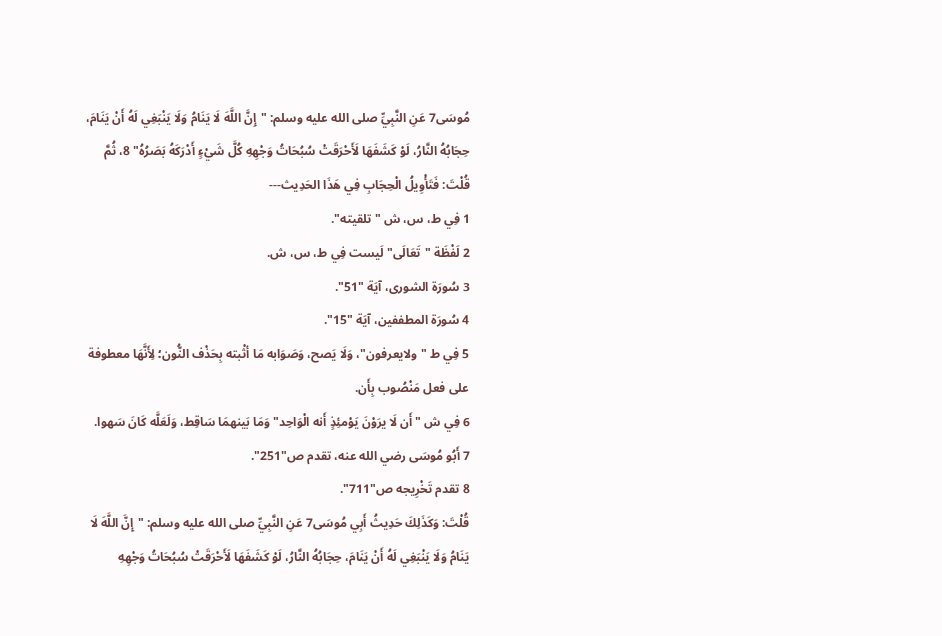مُوسَى7 عَنِ النَّبِيِّ صلى الله عليه وسلم: "إِنَّ اللَّهَ لَا يَنَامُ وَلَا يَنْبَغِي لَهُ أَنْ يَنَامَ، حِجَابُهُ النَّارُ، لَوْ كَشَفَهَا لَأَحْرَقَتْ سُبُحَاتُ وَجْهِهِ كُلَّ شَيْءٍ أَدْرَكَهُ بَصَرُهُ" 8، ثُمَّ قُلْتَ: فَتَأْوِيلُ الْحِجَابِ فِي هَذَا الحَدِيث---
1 فِي ط، س، ش "تلقيته".
2 لَفْظَة "تَعَالَى" لَيست فِي ط، س، ش.
3 سُورَة الشورى، آيَة "51".
4 سُورَة المطففين، آيَة "15".
5 فِي ط "ولايعرفون"، وَلَا يَصح، وَصَوَابه مَا أثْبته بِحَذْف النُّون؛ لِأَنَّهَا معطوفة على فعل مَنْصُوب بِأَن.
6 فِي ش "أَن لَا يرَوْنَ يَوْمئِذٍ أَنه الْوَاحِد" وَمَا بَينهمَا سَاقِط، وَلَعَلَّه كَانَ سَهوا.
7 أَبُو مُوسَى رضي الله عنه، تقدم ص"251".
8 تقدم تَخْرِيجه ص"711".
قُلْتَ: وَكَذَلِكَ حَدِيثُ أَبِي مُوسَى7 عَنِ النَّبِيِّ صلى الله عليه وسلم: "إِنَّ اللَّهَ لَا يَنَامُ وَلَا يَنْبَغِي لَهُ أَنْ يَنَامَ، حِجَابُهُ النَّارُ، لَوْ كَشَفَهَا لَأَحْرَقَتْ سُبُحَاتُ وَجْهِهِ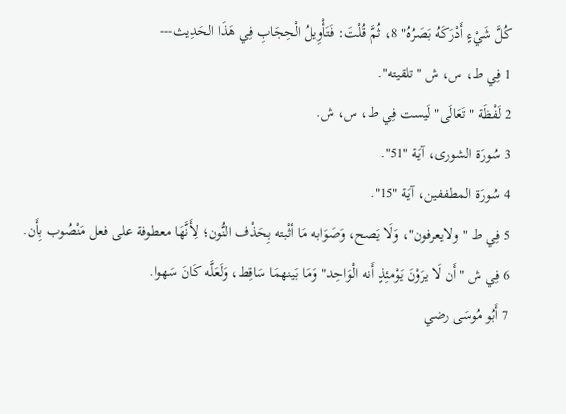كُلَّ شَيْءٍ أَدْرَكَهُ بَصَرُهُ" 8، ثُمَّ قُلْتَ: فَتَأْوِيلُ الْحِجَابِ فِي هَذَا الحَدِيث---
1 فِي ط، س، ش "تلقيته".
2 لَفْظَة "تَعَالَى" لَيست فِي ط، س، ش.
3 سُورَة الشورى، آيَة "51".
4 سُورَة المطففين، آيَة "15".
5 فِي ط "ولايعرفون"، وَلَا يَصح، وَصَوَابه مَا أثْبته بِحَذْف النُّون؛ لِأَنَّهَا معطوفة على فعل مَنْصُوب بِأَن.
6 فِي ش "أَن لَا يرَوْنَ يَوْمئِذٍ أَنه الْوَاحِد" وَمَا بَينهمَا سَاقِط، وَلَعَلَّه كَانَ سَهوا.
7 أَبُو مُوسَى رضي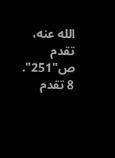الله عنه، تقدم ص"251".
8 تقدم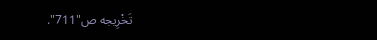تَخْرِيجه ص"711".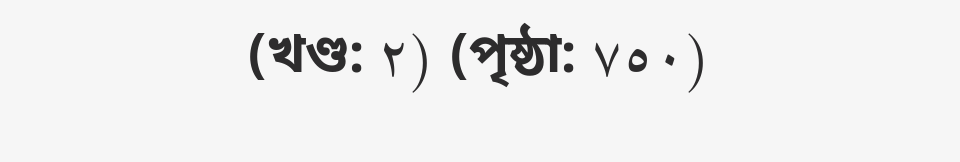(খণ্ড: ٢) (পৃষ্ঠা: ٧٥٠)